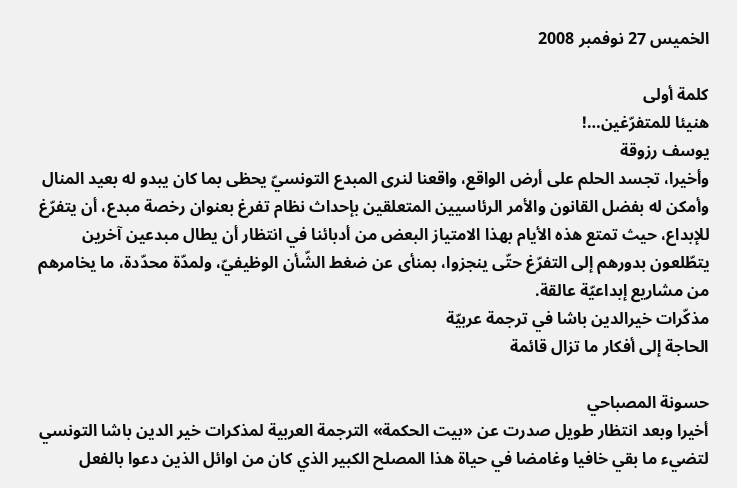الخميس 27 نوفمبر 2008

كلمة أولى
هنيئا للمتفرّغين…!
يوسف رزوقة
وأخيرا، تجسد الحلم على أرض الواقع، واقعنا لنرى المبدع التونسيّ يحظى بما كان يبدو له بعيد المنال وأمكن له بفضل القانون والأمر الرئاسيين المتعلقين بإحداث نظام تفرغ بعنوان رخصة مبدع، أن يتفرّغ للإبداع، حيث تمتع هذه الأيام بهذا الامتياز البعض من أدبائنا في انتظار أن يطال مبدعين آخرين يتطّلعون بدورهم إلى التفرّغ حتّى ينجزوا، بمنأى عن ضغط الشّأن الوظيفيّ، ولمدّة محدّدة، ما يخامرهم من مشاريع إبداعيّة عالقة.
مذكّرات خيرالدين باشا في ترجمة عربيّة
الحاجة إلى أفكار ما تزال قائمة

حسونة المصباحي
أخيرا وبعد انتظار طويل صدرت عن «بيت الحكمة» الترجمة العربية لمذكرات خير الدين باشا التونسي لتضيء ما بقي خافيا وغامضا في حياة هذا المصلح الكبير الذي كان من اوائل الذين دعوا بالفعل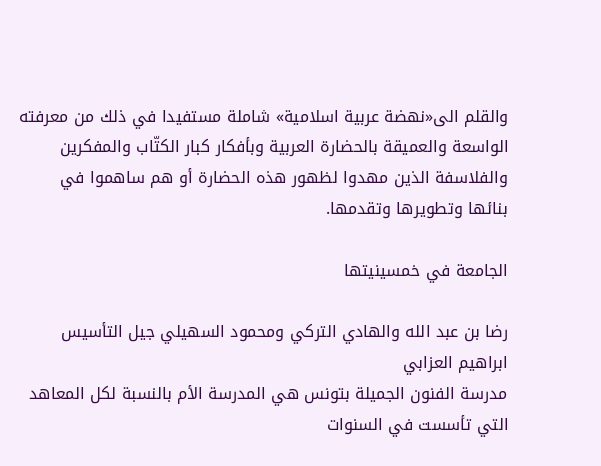والقلم الى«نهضة عربية اسلامية» شاملة مستفيدا في ذلك من معرفته الواسعة والعميقة بالحضارة العربية وبأفكار كبار الكتّاب والمفكرين والفلاسفة الذين مهدوا لظهور هذه الحضارة أو هم ساهموا في بنائها وتطويرها وتقدمها.

الجامعة في خمسينيتها

رضا بن عبد الله والهادي التركي ومحمود السهيلي جيل التأسيس
ابراهيم العزابي
مدرسة الفنون الجميلة بتونس هي المدرسة الأم بالنسبة لكل المعاهد التي تأسست في السنوات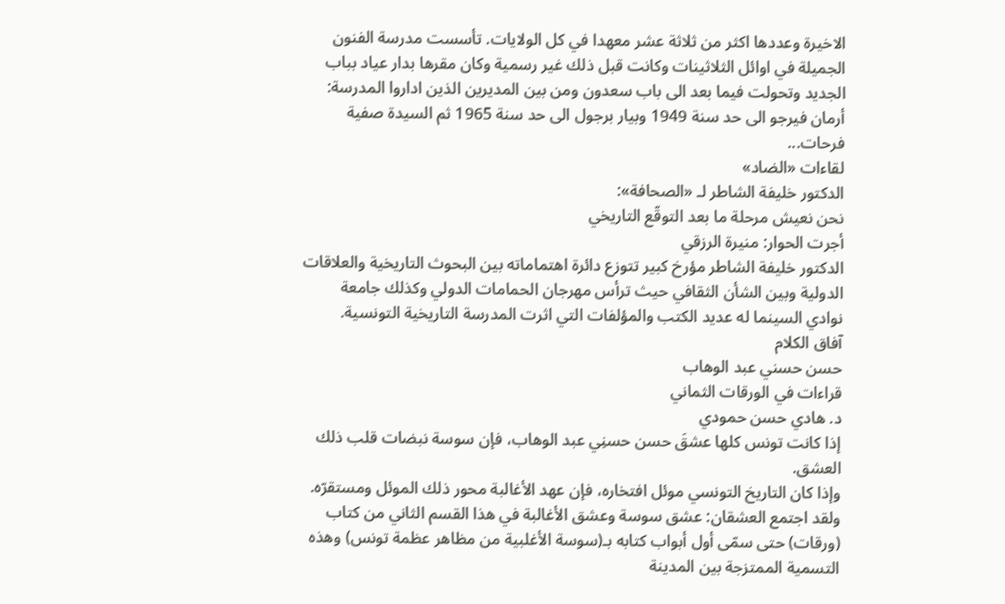الاخيرة وعددها اكثر من ثلاثة عشر معهدا في كل الولايات. تأسست مدرسة الفنون الجميلة في اوائل الثلاثينات وكانت قبل ذلك غير رسمية وكان مقرها بدار عياد بباب الجديد وتحولت فيما بعد الى باب سعدون ومن بين المديرين الذين اداروا المدرسة: أرمان فيرجو الى حد سنة 1949 وبيار برجول الى حد سنة 1965 ثم السيدة صفية فرحات...
لقاءات «الضاد»
الدكتور خليفة الشاطر لـ «الصحافة»:
نحن نعيش مرحلة ما بعد التوقّع التاريخي
أجرت الحوار: منيرة الرزقي
الدكتور خليفة الشاطر مؤرخ كبير تتوزع دائرة اهتماماته بين البحوث التاريخية والعلاقات الدولية وبين الشأن الثقافي حيث ترأس مهرجان الحمامات الدولي وكذلك جامعة نوادي السينما له عديد الكتب والمؤلفات التي اثرت المدرسة التاريخية التونسية.
آفاق الكلام
حسن حسني عبد الوهاب
قراءات في الورقات الثماني
د. هادي حسن حمودي
إذا كانت تونس كلها عشقَ حسن حسنِي عبد الوهاب، فإن سوسة نبضات قلب ذلك العشق.
وإذا كان التاريخ التونسي موئل افتخاره، فإن عهد الأغالبة محور ذلك الموئل ومستقرّه.
ولقد اجتمع العشقان: عشق سوسة وعشق الأغالبة في هذا القسم الثاني من كتاب (ورقات) حتى سمّى أول أبواب كتابه بـ(سوسة الأغلبية من مظاهر عظمة تونس) وهذه التسمية الممتزجة بين المدينة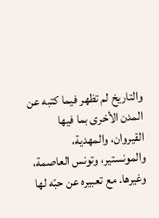والتاريخ لم تظهر فيما كتبه عن المدن الأخرى بما فيها القيروان، والمهدية، والمونستير، وتونس العاصمة، وغيرها. مع تعبيره عن حبّه لها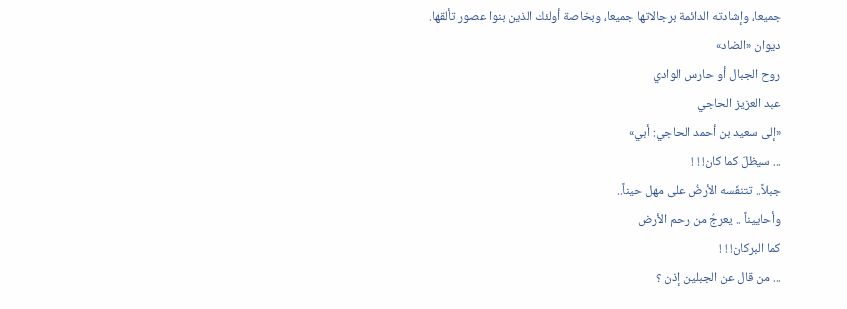جميعا، وإشادته الدائمة برجالاتها جميعا، وبخاصة أولئك الذين بنوا عصور تألقها.
ديوان «الضاد»
روح الجبال أو حارس الوادي
عبد العزيز الحاجي
«إلى سعيد بن أحمد الحاجي: أبي»
... سيظلّ كما كان! ! !
جبلاً.. تتنفّسه الأرضُ على مهل حيناً..
وأحاييناً .. يعرجُ من رحم الأرض
كما البركان! ! !
... من قال عن الجبلين إذن ؟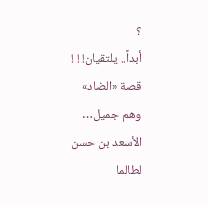؟
أبداً.. يلتقيان! ! !
قصة «الضاد»
وهم جميل…
الأسعد بن حسن
لطالما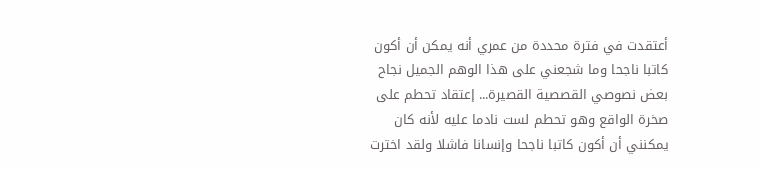أعتقدت في فترة محددة من عمري أنه يمكن أن أكون كاتبا ناجحا وما شجعني على هذا الوهم الجميل نجاح بعض نصوصي القصصية القصيرة... إعتقاد تحطم على صخرة الواقع وهو تحطم لست نادما عليه لأنه كان يمكنني أن أكون كاتبا ناجحا وإنسانا فاشلا ولقد اخترت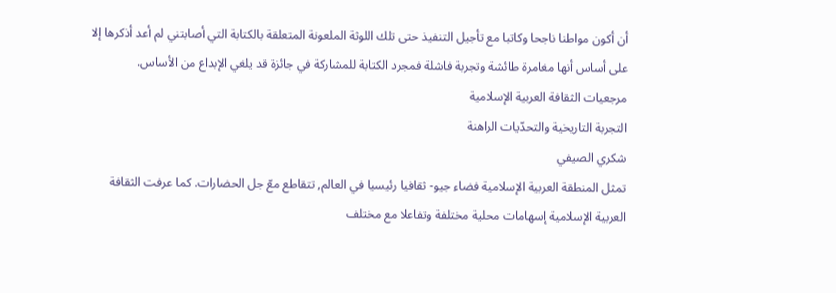أن أكون مواطنا ناجحا وكاتبا مع تأجيل التنفيذ حتى تلك اللوثة الملعونة المتعلقة بالكتابة التي أصابتني لم أعد أذكرها إلا على أساس أنها مغامرة طائشة وتجربة فاشلة فمجرد الكتابة للمشاركة في جائزة قد يلغي الإبداع من الأساس.
مرجعيات الثقافة العربية الإسلامية
التجربة التاريخية والتحدّيات الراهنة
شكري الصيفي
تمثل المنطقة العربية الإسلامية فضاء جيو- ثقافيا رئيسيا في العالم, تتقاطع معّ جل الحضارات. كما عرفت الثقافة العربية الإسلامية إسهامات محلية مختلفة وتفاعلا مع مختلف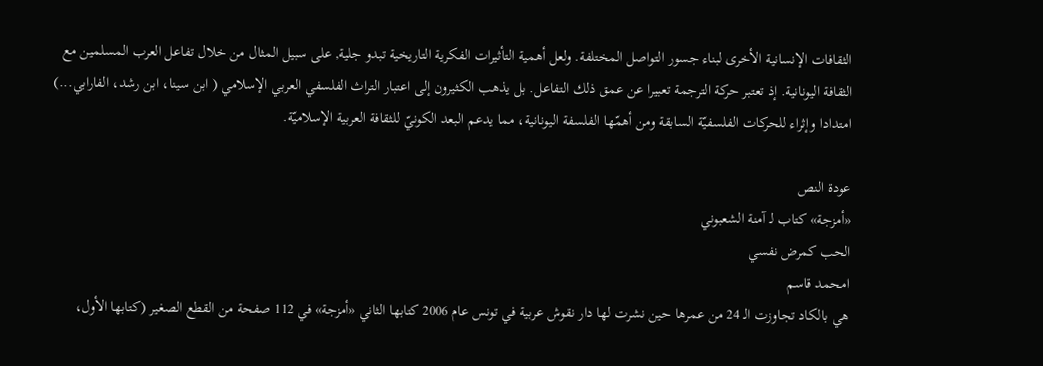الثقافات الإنسانية الأخرى لبناء جسور التواصل المختلفة. ولعل أهمية التأثيرات الفكرية التاريخية تبدو جلية, على سبيل المثال من خلال تفاعل العرب المسلمين مع الثقافة اليونانية. إذ تعتبر حركة الترجمة تعبيرا عن عمق ذلك التفاعل. بل يذهب الكثيرون إلى اعتبار التراث الفلسفي العربي الإسلامي ( ابن سينا، ابن رشد، الفارابي...) امتدادا وإثراء للحركات الفلسفيّة السابقة ومن أهمّها الفلسفة اليونانية، مما يدعم البعد الكونيّ للثقافة العربية الإسلاميّة.

عودة النص
«أمزجة» كتاب لـ آمنة الشعبوني
الحب كمرض نفسي
امحمد قاسم
هي بالكاد تجاوزت الـ 24 من عمرها حين نشرت لها دار نقوش عربية في تونس عام 2006 كتابها الثاني «أمزجة» في 112 صفحة من القطع الصغير (كتابها الأول،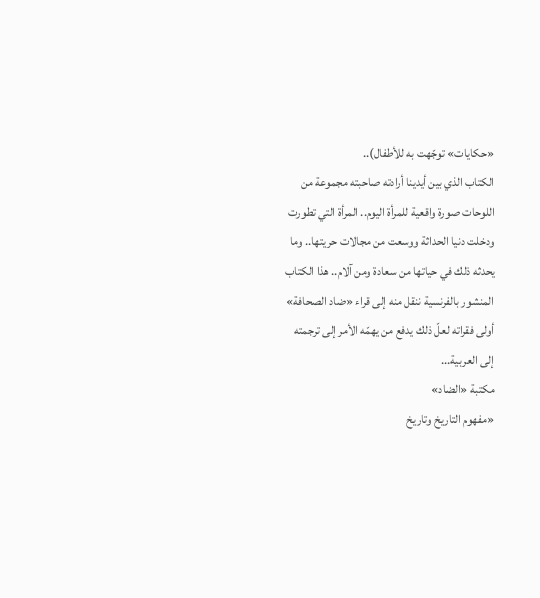«حكايات» توجّهت به للأطفال)..
الكتاب الذي بين أيدينا أرادته صاحبته مجموعة من اللوحات صورة واقعية للمرأة اليوم.. المرأة التي تطورت ودخلت دنيا الحداثة ووسعت من مجالات حريتها.. وما يحدثه ذلك في حياتها من سعادة ومن آلام.. هذا الكتاب المنشور بالفرنسية ننقل منه إلى قراء «ضاد الصحافة» أولى فقراته لعلّ ذلك يدفع من يهمّه الأمر إلى ترجمته إلى العربية...
مكتبة «الضاد»
«مفهوم التاريخ وتاريخ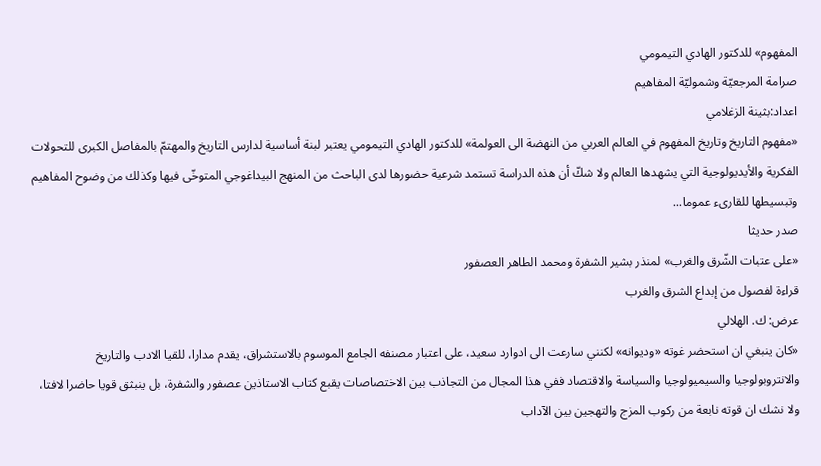المفهوم» للدكتور الهادي التيمومي
صرامة المرجعيّة وشموليّة المفاهيم
اعداد:بثينة الزغلامي
«مفهوم التاريخ وتاريخ المفهوم في العالم العربي من النهضة الى العولمة» للدكتور الهادي التيمومي يعتبر لبنة أساسية لدارس التاريخ والمهتمّ بالمفاصل الكبرى للتحولات الفكرية والأيديولوجية التي يشهدها العالم ولا شكّ أن هذه الدراسة تستمد شرعية حضورها لدى الباحث من المنهج البيداغوجي المتوخّى فيها وكذلك من وضوح المفاهيم وتبسيطها للقارىء عموما...
صدر حديثا
«على عتبات الشّرق والغرب» لمنذر بشير الشفرة ومحمد الطاهر العصفور
قراءة لفصول من إبداع الشرق والغرب
عرض: ك. الهلالي
«كان ينبغي ان استحضر غوته «وديوانه» لكنني سارعت الى ادوارد سعيد، على اعتبار مصنفه الجامع الموسوم بالاستشراق، يقدم مدارا، للقيا الادب والتاريخ والانتروبولوجيا والسيميولوجيا والسياسة والاقتصاد ففي هذا المجال من التجاذب بين الاختصاصات يقبع كتاب الاستاذين عصفور والشفرة، بل ينبثق قويا حاضرا لافتا، ولا نشك ان قوته نابعة من ركوب المزج والتهجين بين الآداب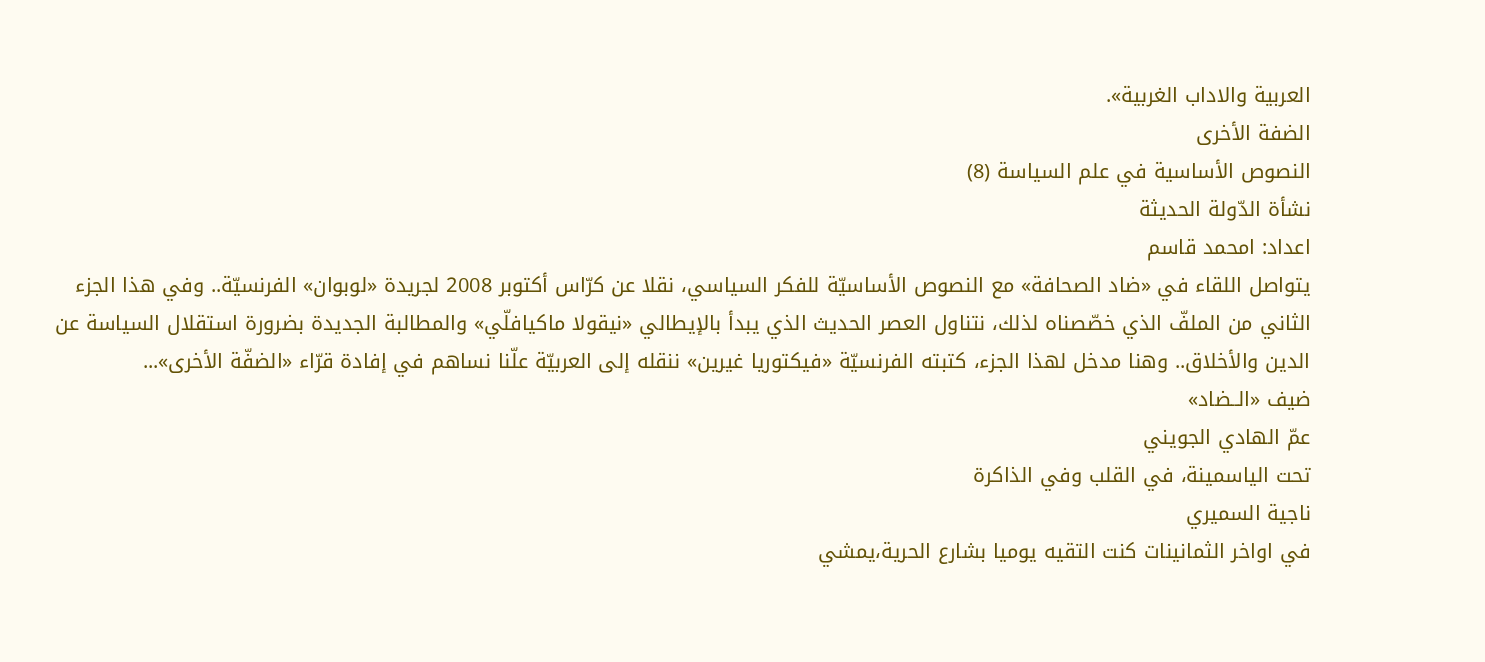العربية والاداب الغربية».
الضفة الأخرى
النصوص الأساسية في علم السياسة (8)
نشأة الدّولة الحديثة
اعداد: امحمد قاسم
يتواصل اللقاء في «ضاد الصحافة» مع النصوص الأساسيّة للفكر السياسي، نقلا عن كرّاس أكتوبر 2008 لجريدة «لوبوان» الفرنسيّة.. وفي هذا الجزء الثاني من الملفّ الذي خصّصناه لذلك، نتناول العصر الحديث الذي يبدأ بالإيطالي «نيقولا ماكيافلّي» والمطالبة الجديدة بضرورة استقلال السياسة عن الدين والأخلاق.. وهنا مدخل لهذا الجزء، كتبته الفرنسيّة «فيكتوريا غيرين» ننقله إلى العربيّة علّنا نساهم في إفادة قرّاء «الضفّة الأخرى»...
ضيف «الــضاد»
عمّ الهادي الجويني
تحت الياسمينة، في القلب وفي الذاكرة
ناجية السميري
في اواخر الثمانينات كنت التقيه يوميا بشارع الحرية،يمشي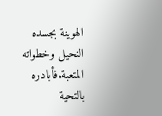الهوينة بجسده النحيل وخطواته المتعبة.فأبادره بالتحية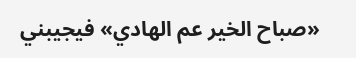«صباح الخير عم الهادي» فيجيبني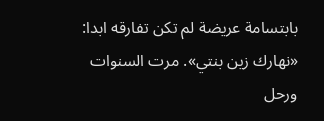بابتسامة عريضة لم تكن تفارقه ابدا: «نهارك زين بنتي». مرت السنوات ورحل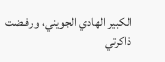الكبير الهادي الجويني، ورفـضت ذاكرتي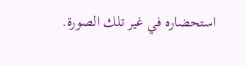استحضاره في غير تلك الصورة.